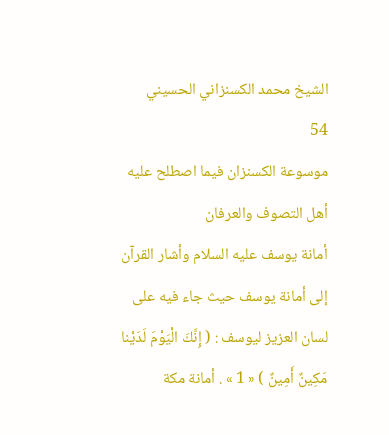الشيخ محمد الكسنزاني الحسيني
54
موسوعة الكسنزان فيما اصطلح عليه أهل التصوف والعرفان
أمانة يوسف عليه السلام وأشار القرآن إلى أمانة يوسف حيث جاء فيه على لسان العزيز ليوسف : ( إِنَّكَ الْيَوْمَ لَدَيْنا مَكِينٌ أَمِينٌ ) « 1 » . أمانة مكة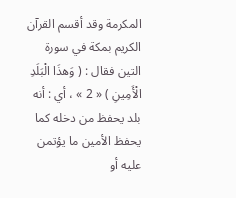المكرمة وقد أقسم القرآن الكريم بمكة في سورة التين فقال : ( وَهذَا الْبَلَدِ الْأَمِينِ ) « 2 » ، أي : أنه بلد يحفظ من دخله كما يحفظ الأمين ما يؤتمن عليه أو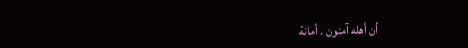أن أهله آمنون . أمانة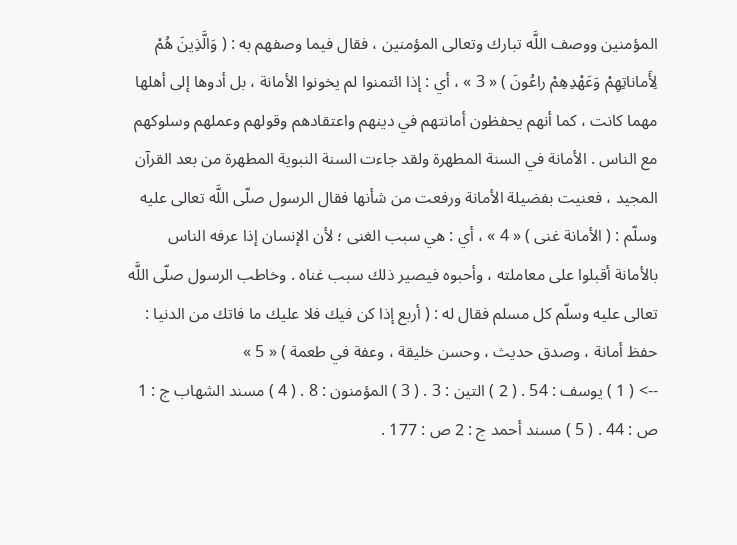المؤمنين ووصف اللَّه تبارك وتعالى المؤمنين ، فقال فيما وصفهم به : ( وَالَّذِينَ هُمْ لِأَماناتِهِمْ وَعَهْدِهِمْ راعُونَ ) « 3 » ، أي : إذا ائتمنوا لم يخونوا الأمانة ، بل أدوها إلى أهلها مهما كانت ، كما أنهم يحفظون أمانتهم في دينهم واعتقادهم وقولهم وعملهم وسلوكهم مع الناس . الأمانة في السنة المطهرة ولقد جاءت السنة النبوية المطهرة من بعد القرآن المجيد ، فعنيت بفضيلة الأمانة ورفعت من شأنها فقال الرسول صلّى اللَّه تعالى عليه وسلّم : ( الأمانة غنى ) « 4 » ، أي : هي سبب الغنى ؛ لأن الإنسان إذا عرفه الناس بالأمانة أقبلوا على معاملته ، وأحبوه فيصير ذلك سبب غناه . وخاطب الرسول صلّى اللَّه تعالى عليه وسلّم كل مسلم فقال له : ( أربع إذا كن فيك فلا عليك ما فاتك من الدنيا : حفظ أمانة ، وصدق حديث ، وحسن خليقة ، وعفة في طعمة ) « 5 »
--> ( 1 ) يوسف : 54 . ( 2 ) التين : 3 . ( 3 ) المؤمنون : 8 . ( 4 ) مسند الشهاب ج : 1 ص : 44 . ( 5 ) مسند أحمد ج : 2 ص : 177 .